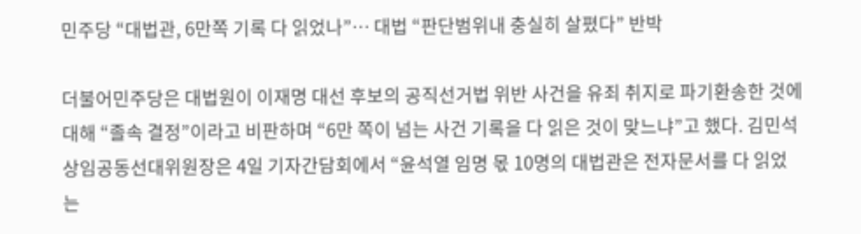민주당 “대법관, 6만쪽 기록 다 읽었나”… 대법 “판단범위내 충실히 살폈다” 반박

더불어민주당은 대법원이 이재명 대선 후보의 공직선거법 위반 사건을 유죄 취지로 파기환송한 것에 대해 “졸속 결정”이라고 비판하며 “6만 쪽이 넘는 사건 기록을 다 읽은 것이 맞느냐”고 했다. 김민석 상임공동선대위원장은 4일 기자간담회에서 “윤석열 임명 몫 10명의 대법관은 전자문서를 다 읽었는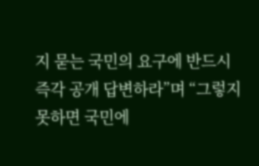지 묻는 국민의 요구에 반드시 즉각 공개 답변하라”며 “그렇지 못하면 국민에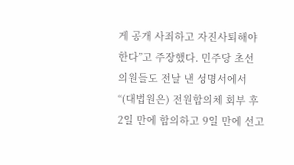게 공개 사죄하고 자진사퇴해야 한다”고 주장했다. 민주당 초선 의원들도 전날 낸 성명서에서 “(대법원은) 전원합의체 회부 후 2일 만에 합의하고 9일 만에 선고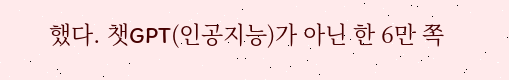했다. 챗GPT(인공지능)가 아닌 한 6만 쪽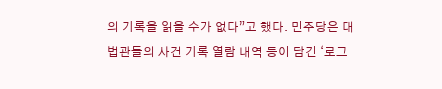의 기록을 읽을 수가 없다”고 했다. 민주당은 대법관들의 사건 기록 열람 내역 등이 담긴 ‘로그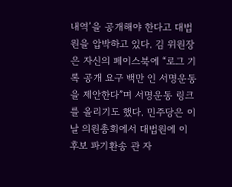내역’을 공개해야 한다고 대법원을 압박하고 있다. 김 위원장은 자신의 페이스북에 “로그 기록 공개 요구 백만 인 서명운동을 제안한다”며 서명운동 링크를 올리기도 했다. 민주당은 이날 의원총회에서 대법원에 이 후보 파기환송 관 자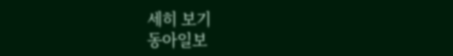세히 보기
동아일보